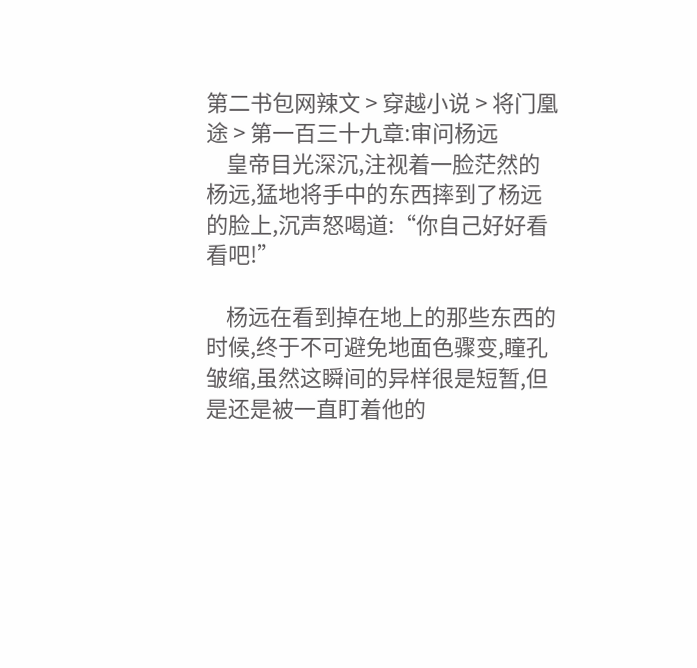第二书包网辣文 > 穿越小说 > 将门凰途 > 第一百三十九章:审问杨远
    皇帝目光深沉,注视着一脸茫然的杨远,猛地将手中的东西摔到了杨远的脸上,沉声怒喝道:“你自己好好看看吧!”

    杨远在看到掉在地上的那些东西的时候,终于不可避免地面色骤变,瞳孔皱缩,虽然这瞬间的异样很是短暂,但是还是被一直盯着他的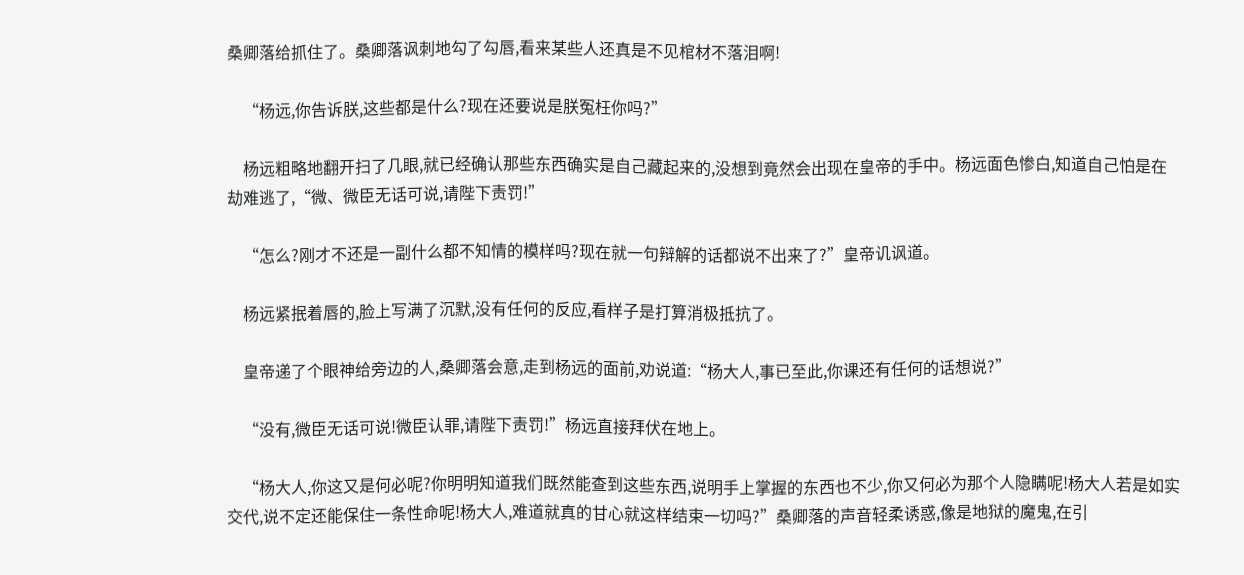桑卿落给抓住了。桑卿落讽刺地勾了勾唇,看来某些人还真是不见棺材不落泪啊!

    “杨远,你告诉朕,这些都是什么?现在还要说是朕冤枉你吗?”

    杨远粗略地翻开扫了几眼,就已经确认那些东西确实是自己藏起来的,没想到竟然会出现在皇帝的手中。杨远面色惨白,知道自己怕是在劫难逃了,“微、微臣无话可说,请陛下责罚!”

    “怎么?刚才不还是一副什么都不知情的模样吗?现在就一句辩解的话都说不出来了?”皇帝讥讽道。

    杨远紧抿着唇的,脸上写满了沉默,没有任何的反应,看样子是打算消极抵抗了。

    皇帝递了个眼神给旁边的人,桑卿落会意,走到杨远的面前,劝说道:“杨大人,事已至此,你课还有任何的话想说?”

    “没有,微臣无话可说!微臣认罪,请陛下责罚!”杨远直接拜伏在地上。

    “杨大人,你这又是何必呢?你明明知道我们既然能查到这些东西,说明手上掌握的东西也不少,你又何必为那个人隐瞒呢!杨大人若是如实交代,说不定还能保住一条性命呢!杨大人,难道就真的甘心就这样结束一切吗?”桑卿落的声音轻柔诱惑,像是地狱的魔鬼,在引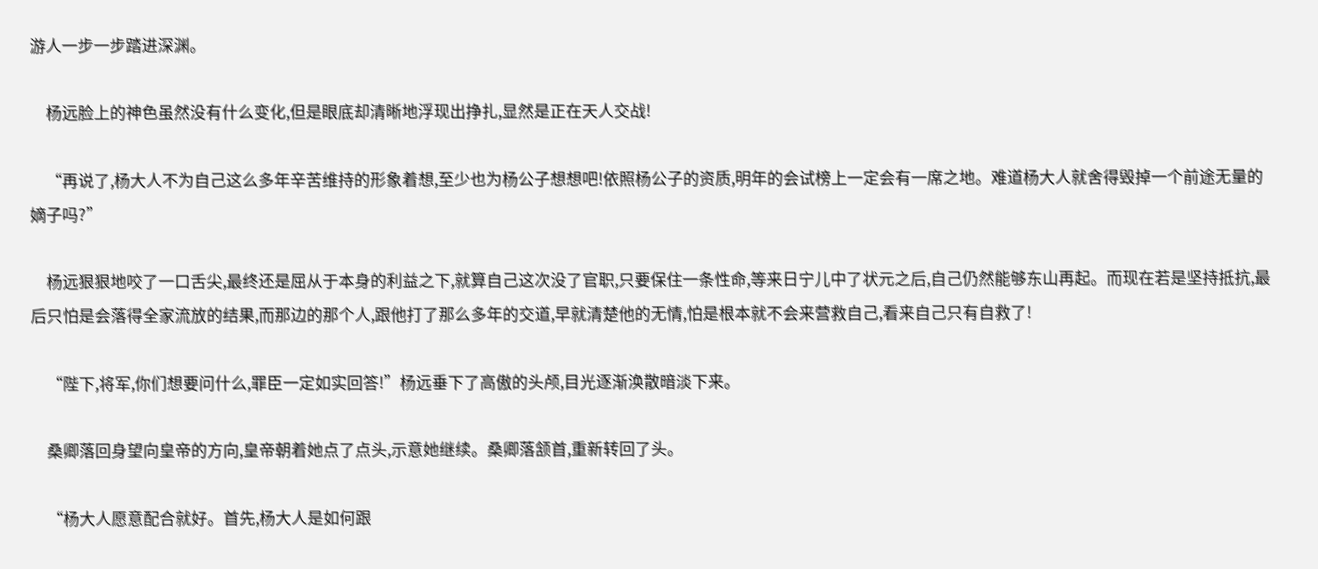游人一步一步踏进深渊。

    杨远脸上的神色虽然没有什么变化,但是眼底却清晰地浮现出挣扎,显然是正在天人交战!

    “再说了,杨大人不为自己这么多年辛苦维持的形象着想,至少也为杨公子想想吧!依照杨公子的资质,明年的会试榜上一定会有一席之地。难道杨大人就舍得毁掉一个前途无量的嫡子吗?”

    杨远狠狠地咬了一口舌尖,最终还是屈从于本身的利益之下,就算自己这次没了官职,只要保住一条性命,等来日宁儿中了状元之后,自己仍然能够东山再起。而现在若是坚持抵抗,最后只怕是会落得全家流放的结果,而那边的那个人,跟他打了那么多年的交道,早就清楚他的无情,怕是根本就不会来营救自己,看来自己只有自救了!

    “陛下,将军,你们想要问什么,罪臣一定如实回答!”杨远垂下了高傲的头颅,目光逐渐涣散暗淡下来。

    桑卿落回身望向皇帝的方向,皇帝朝着她点了点头,示意她继续。桑卿落颔首,重新转回了头。

    “杨大人愿意配合就好。首先,杨大人是如何跟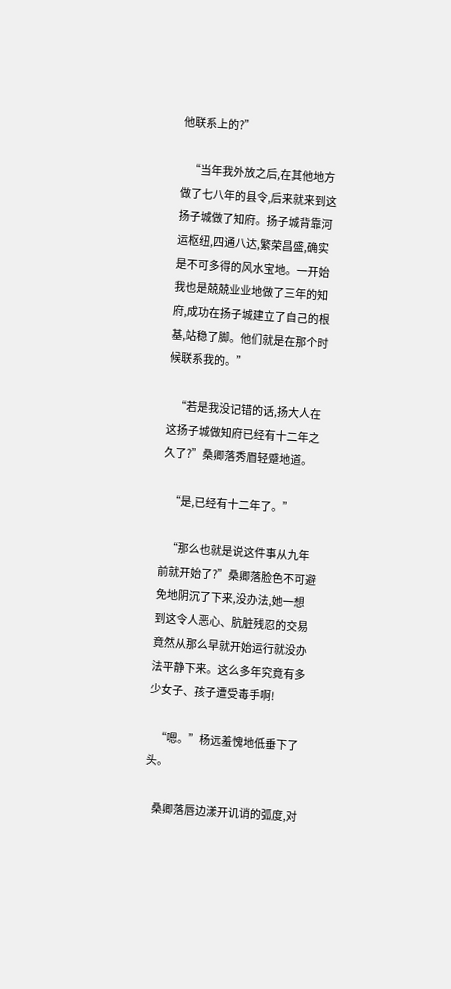他联系上的?”

    “当年我外放之后,在其他地方做了七八年的县令,后来就来到这扬子城做了知府。扬子城背靠河运枢纽,四通八达,繁荣昌盛,确实是不可多得的风水宝地。一开始我也是兢兢业业地做了三年的知府,成功在扬子城建立了自己的根基,站稳了脚。他们就是在那个时候联系我的。”

    “若是我没记错的话,扬大人在这扬子城做知府已经有十二年之久了?”桑卿落秀眉轻蹙地道。

    “是,已经有十二年了。”

    “那么也就是说这件事从九年前就开始了?”桑卿落脸色不可避免地阴沉了下来,没办法,她一想到这令人恶心、肮脏残忍的交易竟然从那么早就开始运行就没办法平静下来。这么多年究竟有多少女子、孩子遭受毒手啊!

    “嗯。”杨远羞愧地低垂下了头。

    桑卿落唇边漾开讥诮的弧度,对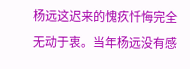杨远这迟来的愧疚忏悔完全无动于衷。当年杨远没有感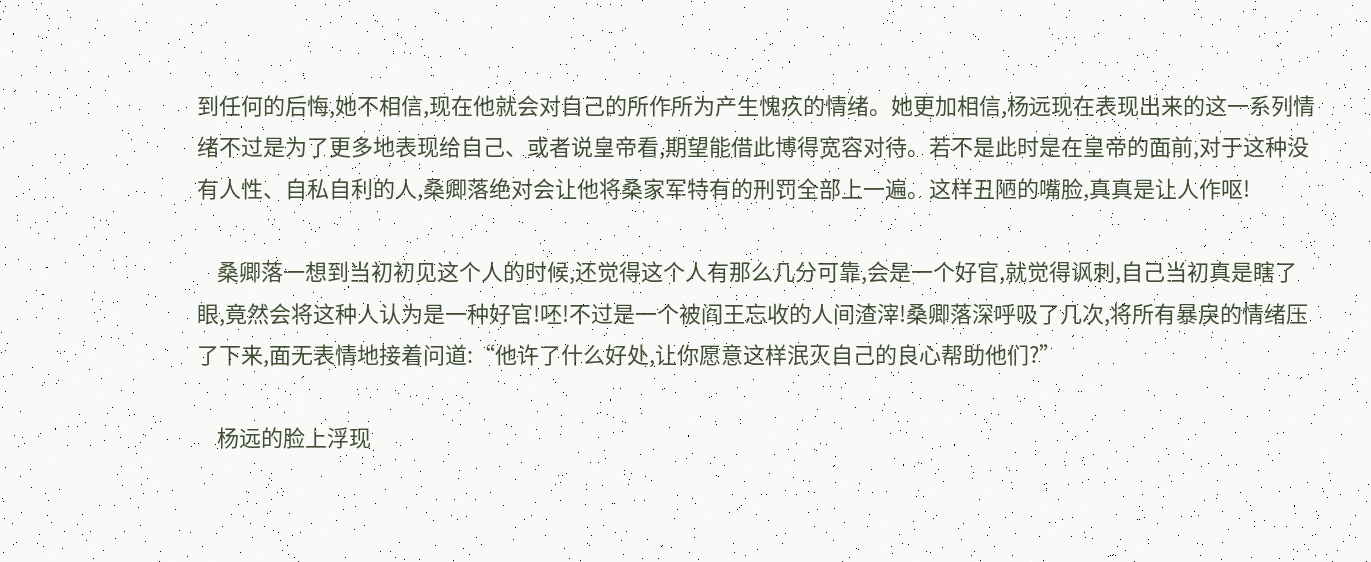到任何的后悔,她不相信,现在他就会对自己的所作所为产生愧疚的情绪。她更加相信,杨远现在表现出来的这一系列情绪不过是为了更多地表现给自己、或者说皇帝看,期望能借此博得宽容对待。若不是此时是在皇帝的面前,对于这种没有人性、自私自利的人,桑卿落绝对会让他将桑家军特有的刑罚全部上一遍。这样丑陋的嘴脸,真真是让人作呕!

    桑卿落一想到当初初见这个人的时候,还觉得这个人有那么几分可靠,会是一个好官,就觉得讽刺,自己当初真是瞎了眼,竟然会将这种人认为是一种好官!呸!不过是一个被阎王忘收的人间渣滓!桑卿落深呼吸了几次,将所有暴戾的情绪压了下来,面无表情地接着问道:“他许了什么好处,让你愿意这样泯灭自己的良心帮助他们?”

    杨远的脸上浮现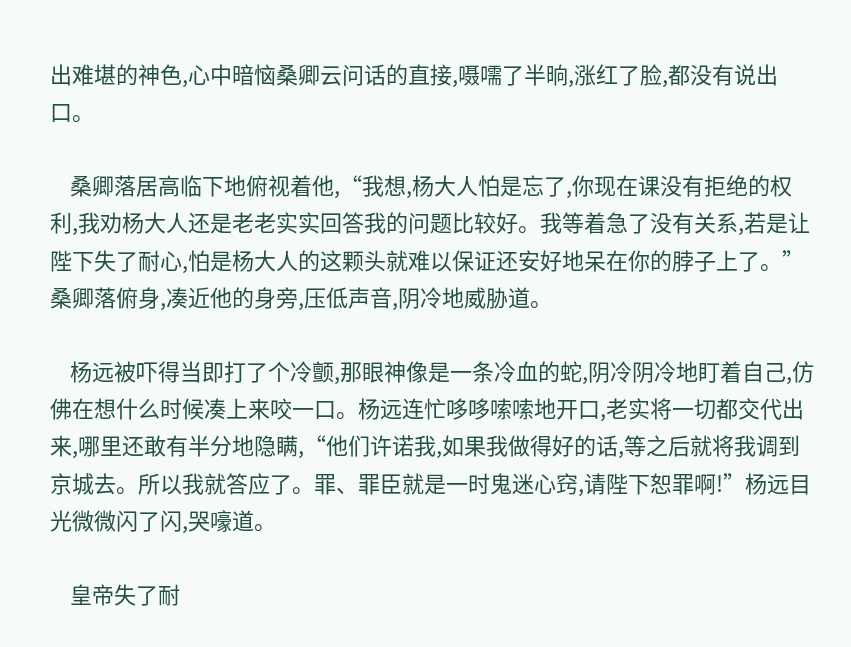出难堪的神色,心中暗恼桑卿云问话的直接,嗫嚅了半晌,涨红了脸,都没有说出口。

    桑卿落居高临下地俯视着他,“我想,杨大人怕是忘了,你现在课没有拒绝的权利,我劝杨大人还是老老实实回答我的问题比较好。我等着急了没有关系,若是让陛下失了耐心,怕是杨大人的这颗头就难以保证还安好地呆在你的脖子上了。”桑卿落俯身,凑近他的身旁,压低声音,阴冷地威胁道。

    杨远被吓得当即打了个冷颤,那眼神像是一条冷血的蛇,阴冷阴冷地盯着自己,仿佛在想什么时候凑上来咬一口。杨远连忙哆哆嗦嗦地开口,老实将一切都交代出来,哪里还敢有半分地隐瞒,“他们许诺我,如果我做得好的话,等之后就将我调到京城去。所以我就答应了。罪、罪臣就是一时鬼迷心窍,请陛下恕罪啊!”杨远目光微微闪了闪,哭嚎道。

    皇帝失了耐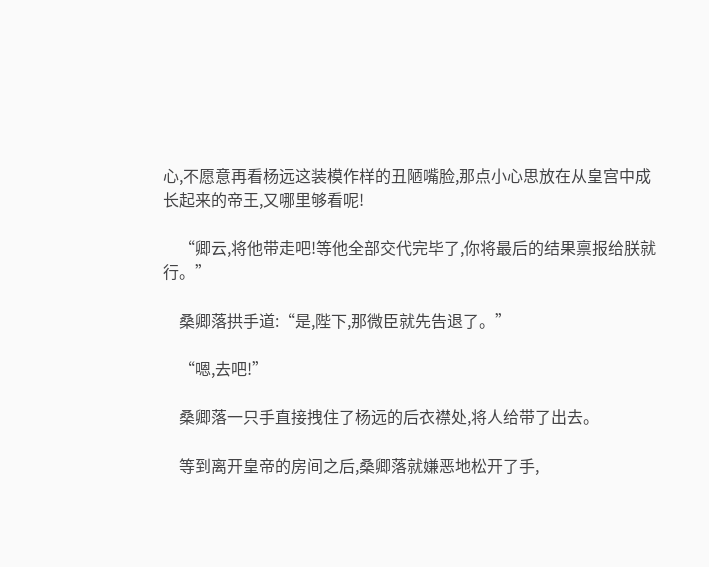心,不愿意再看杨远这装模作样的丑陋嘴脸,那点小心思放在从皇宫中成长起来的帝王,又哪里够看呢!

    “卿云,将他带走吧!等他全部交代完毕了,你将最后的结果禀报给朕就行。”

    桑卿落拱手道:“是,陛下,那微臣就先告退了。”

    “嗯,去吧!”

    桑卿落一只手直接拽住了杨远的后衣襟处,将人给带了出去。

    等到离开皇帝的房间之后,桑卿落就嫌恶地松开了手,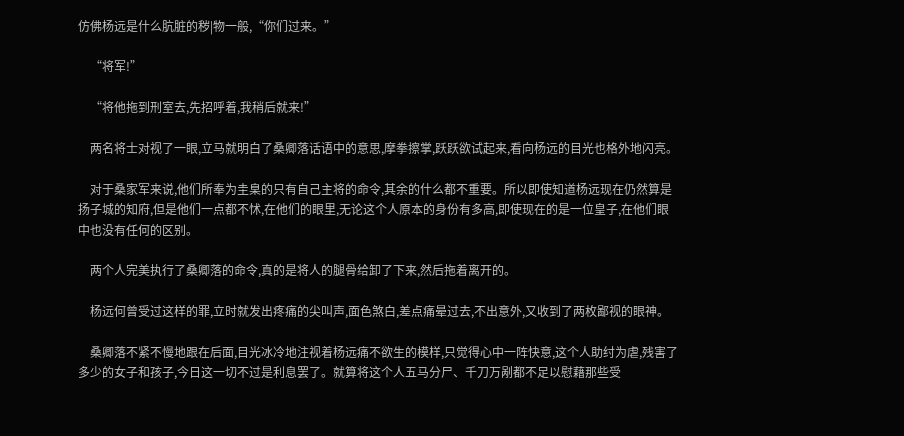仿佛杨远是什么肮脏的秽|物一般,“你们过来。”

    “将军!”

    “将他拖到刑室去,先招呼着,我稍后就来!”

    两名将士对视了一眼,立马就明白了桑卿落话语中的意思,摩拳擦掌,跃跃欲试起来,看向杨远的目光也格外地闪亮。

    对于桑家军来说,他们所奉为圭臬的只有自己主将的命令,其余的什么都不重要。所以即使知道杨远现在仍然算是扬子城的知府,但是他们一点都不怵,在他们的眼里,无论这个人原本的身份有多高,即使现在的是一位皇子,在他们眼中也没有任何的区别。

    两个人完美执行了桑卿落的命令,真的是将人的腿骨给卸了下来,然后拖着离开的。

    杨远何曾受过这样的罪,立时就发出疼痛的尖叫声,面色煞白,差点痛晕过去,不出意外,又收到了两枚鄙视的眼神。

    桑卿落不紧不慢地跟在后面,目光冰冷地注视着杨远痛不欲生的模样,只觉得心中一阵快意,这个人助纣为虐,残害了多少的女子和孩子,今日这一切不过是利息罢了。就算将这个人五马分尸、千刀万剐都不足以慰藉那些受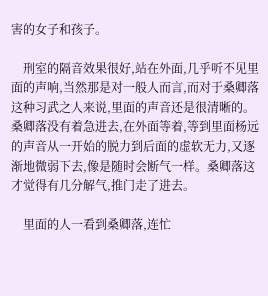害的女子和孩子。

    刑室的隔音效果很好,站在外面,几乎听不见里面的声响,当然那是对一般人而言,而对于桑卿落这种习武之人来说,里面的声音还是很清晰的。桑卿落没有着急进去,在外面等着,等到里面杨远的声音从一开始的脱力到后面的虚软无力,又逐渐地微弱下去,像是随时会断气一样。桑卿落这才觉得有几分解气,推门走了进去。

    里面的人一看到桑卿落,连忙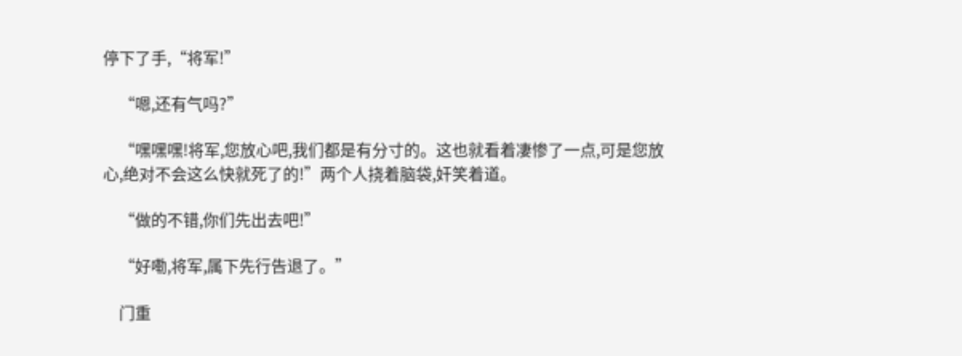停下了手,“将军!”

    “嗯,还有气吗?”

    “嘿嘿嘿!将军,您放心吧,我们都是有分寸的。这也就看着凄惨了一点,可是您放心,绝对不会这么快就死了的!”两个人挠着脑袋,奸笑着道。

    “做的不错,你们先出去吧!”

    “好嘞,将军,属下先行告退了。”

    门重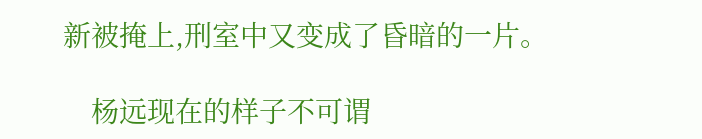新被掩上,刑室中又变成了昏暗的一片。

    杨远现在的样子不可谓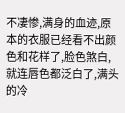不凄惨,满身的血迹,原本的衣服已经看不出颜色和花样了,脸色煞白,就连唇色都泛白了,满头的冷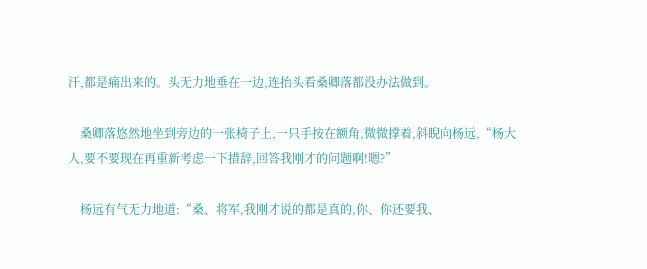汗,都是痛出来的。头无力地垂在一边,连抬头看桑卿落都没办法做到。

    桑卿落悠然地坐到旁边的一张椅子上,一只手按在额角,微微撑着,斜睨向杨远,“杨大人,要不要现在再重新考虑一下措辞,回答我刚才的问题啊!嗯?”

    杨远有气无力地道:“桑、将军,我刚才说的都是真的,你、你还要我、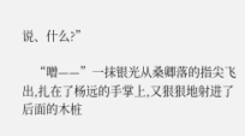说、什么?”

    “噌——”一抹银光从桑卿落的指尖飞出,扎在了杨远的手掌上,又狠狠地射进了后面的木桩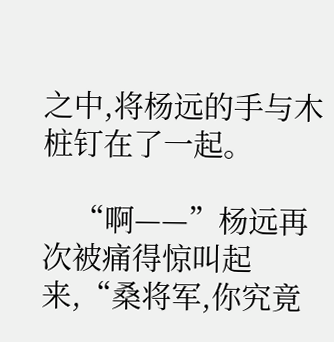之中,将杨远的手与木桩钉在了一起。

    “啊——”杨远再次被痛得惊叫起来,“桑将军,你究竟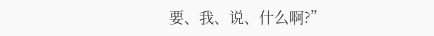要、我、说、什么啊?”